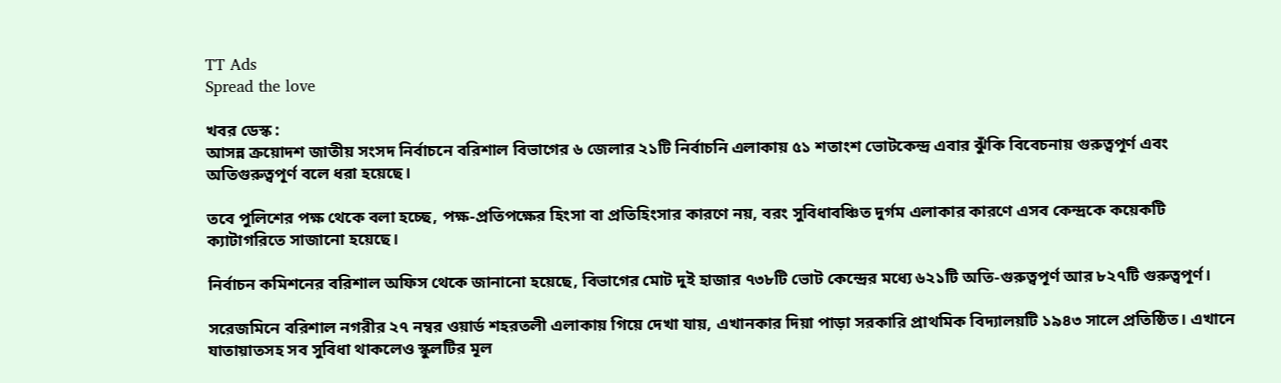TT Ads
Spread the love

খবর ডেস্ক :
আসন্ন ক্রয়োদশ জাতীয় সংসদ নির্বাচনে বরিশাল বিভাগের ৬ জেলার ২১টি নির্বাচনি এলাকায় ৫১ শতাংশ ভোটকেন্দ্র এবার ঝুঁকি বিবেচনায় গুরুত্বপূর্ণ এবং অতিগুরুত্বপূর্ণ বলে ধরা হয়েছে।

তবে পুলিশের পক্ষ থেকে বলা হচ্ছে, পক্ষ-প্রতিপক্ষের হিংসা বা প্রতিহিংসার কারণে নয়, বরং সুবিধাবঞ্চিত দুর্গম এলাকার কারণে এসব কেন্দ্রকে কয়েকটি ক্যাটাগরিতে সাজানো হয়েছে।

নির্বাচন কমিশনের বরিশাল অফিস থেকে জানানো হয়েছে, বিভাগের মোট দুই হাজার ৭৩৮টি ভোট কেন্দ্রের মধ্যে ৬২১টি অতি-গুরুত্বপূর্ণ আর ৮২৭টি গুরুত্বপূর্ণ।

সরেজমিনে বরিশাল নগরীর ২৭ নম্বর ওয়ার্ড শহরতলী এলাকায় গিয়ে দেখা যায়, এখানকার দিয়া পাড়া সরকারি প্রাথমিক বিদ্যালয়টি ১৯৪৩ সালে প্রতিষ্ঠিত। এখানে যাতায়াতসহ সব সুবিধা থাকলেও স্কুলটির মূল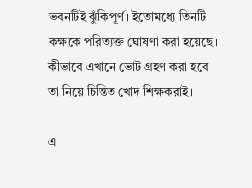ভবনটিই ঝুঁকিপূর্ণ। ইতোমধ্যে তিনটি কক্ষকে পরিত্যক্ত ঘোষণা করা হয়েছে। কীভাবে এখানে ভোট গ্রহণ করা হবে তা নিয়ে চিন্তিত খোদ শিক্ষকরাই।

এ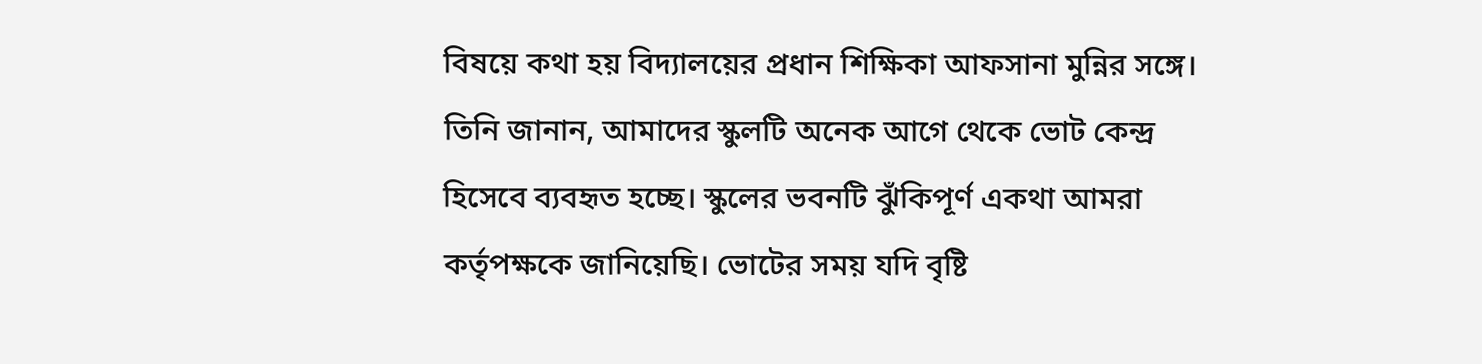বিষয়ে কথা হয় বিদ্যালয়ের প্রধান শিক্ষিকা আফসানা মুন্নির সঙ্গে। তিনি জানান, আমাদের স্কুলটি অনেক আগে থেকে ভোট কেন্দ্র হিসেবে ব্যবহৃত হচ্ছে। স্কুলের ভবনটি ঝুঁকিপূর্ণ একথা আমরা কর্তৃপক্ষকে জানিয়েছি। ভোটের সময় যদি বৃষ্টি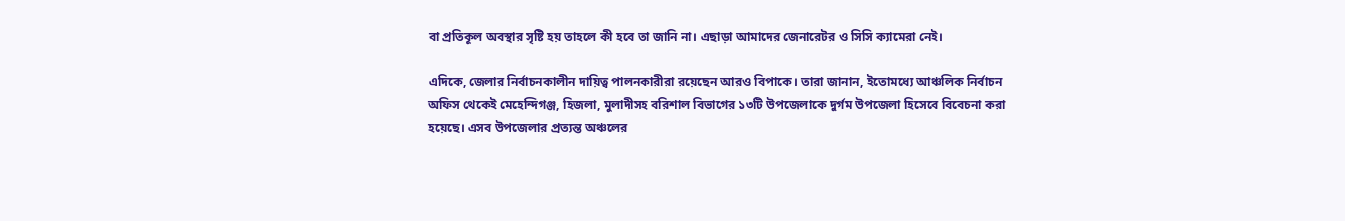বা প্রতিকূল অবস্থার সৃষ্টি হয় তাহলে কী হবে তা জানি না। এছাড়া আমাদের জেনারেটর ও সিসি ক্যামেরা নেই।

এদিকে, জেলার নির্বাচনকালীন দায়িত্ব পালনকারীরা রয়েছেন আরও বিপাকে। তারা জানান, ইতোমধ্যে আঞ্চলিক নির্বাচন অফিস থেকেই মেহেন্দিগঞ্জ, হিজলা, মুলাদীসহ বরিশাল বিভাগের ১৩টি উপজেলাকে দুর্গম উপজেলা হিসেবে বিবেচনা করা হয়েছে। এসব উপজেলার প্রত্যন্ত অঞ্চলের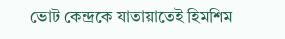ভোট কেন্দ্রকে যাতায়াতেই হিমশিম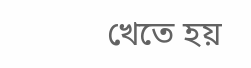খেতে হয়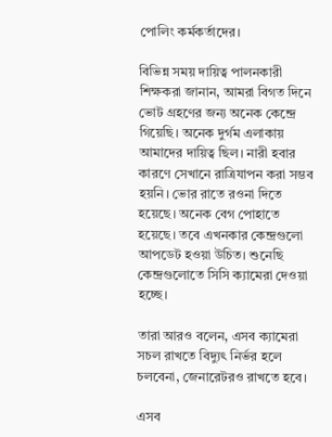পোলিং কর্মকর্তাদের।

বিভিন্ন সময় দায়িত্ব পালনকারী শিক্ষকরা জানান, আমরা বিগত দিনে ভোট গ্রহণের জন্য অনেক কেন্দ্রে গিয়েছি। অনেক দুর্গম এলাকায় আমাদের দায়িত্ব ছিল। নারী হবার কারণে সেখানে রাত্রিযাপন করা সম্ভব হয়নি। ভোর রাতে রওনা দিতে হয়েছে। অনেক বেগ পোহাতে হয়েছে। তবে এখনকার কেন্দ্রগুলো আপডেট হওয়া উচিত। শুনেছি কেন্দ্রগুলোতে সিসি ক্যামেরা দেওয়া হচ্ছে।

তারা আরও বলেন, এসব ক্যামেরা সচল রাখতে বিদ্যুৎ নির্ভর হলে চলবেনা, জেনারেটরও রাখতে হবে।

এসব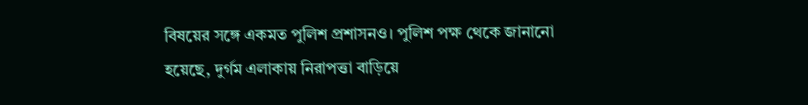বিষয়ের সঙ্গে একমত পুলিশ প্রশাসনও। পুলিশ পক্ষ থেকে জানানো হয়েছে, দুর্গম এলাকায় নিরাপত্তা বাড়িয়ে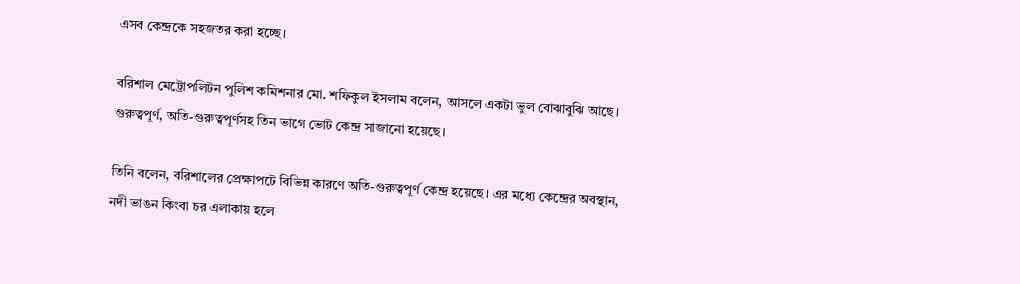এসব কেন্দ্রকে সহজতর করা হচ্ছে।

বরিশাল মেট্রোপলিটন পুলিশ কমিশনার মো. শফিকুল ইসলাম বলেন, আসলে একটা ভুল বোঝাবুঝি আছে। গুরুত্বপূর্ণ, অতি-গুরুত্বপূর্ণসহ তিন ভাগে ভোট কেন্দ্র সাজানো হয়েছে।

তিনি বলেন, বরিশালের প্রেক্ষাপটে বিভিন্ন কারণে অতি-গুরুত্বপূর্ণ কেন্দ্র হয়েছে। এর মধ্যে কেন্দ্রের অবস্থান, নদী ভাঙন কিংবা চর এলাকায় হলে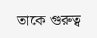তাকে গুরুত্ব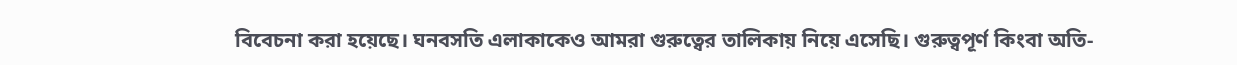বিবেচনা করা হয়েছে। ঘনবসতি এলাকাকেও আমরা গুরুত্বের তালিকায় নিয়ে এসেছি। গুরুত্বপূর্ণ কিংবা অতি-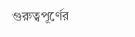গুরুত্বপূর্ণের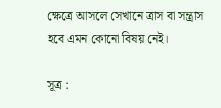ক্ষেত্রে আসলে সেখানে ত্রাস বা সন্ত্রাস হবে এমন কোনো বিষয় নেই।

সূত্র :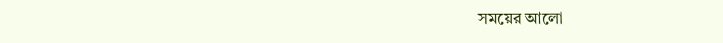সময়ের আলো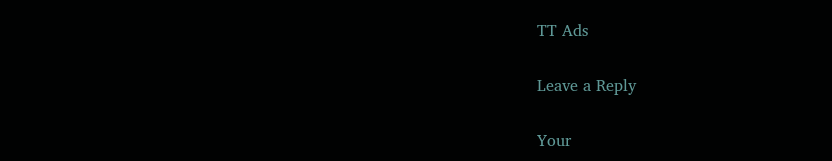TT Ads

Leave a Reply

Your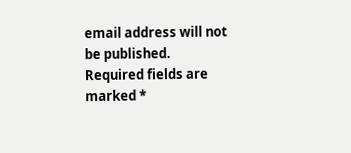email address will not be published. Required fields are marked *